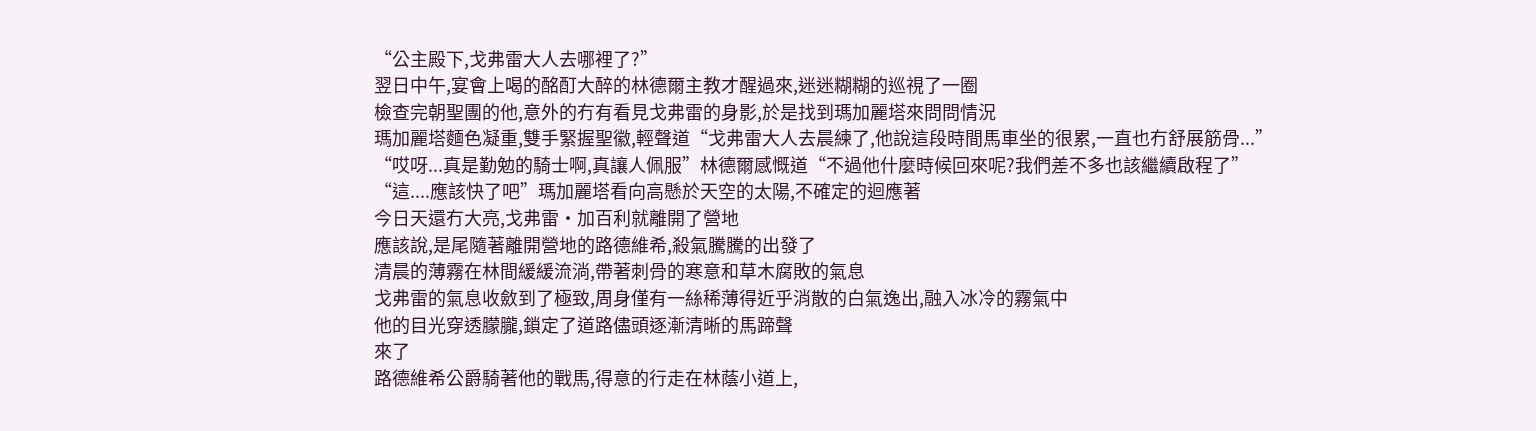“公主殿下,戈弗雷大人去哪裡了?”
翌日中午,宴會上喝的酩酊大醉的林德爾主教才醒過來,迷迷糊糊的巡視了一圈
檢查完朝聖團的他,意外的冇有看見戈弗雷的身影,於是找到瑪加麗塔來問問情況
瑪加麗塔麵色凝重,雙手緊握聖徽,輕聲道“戈弗雷大人去晨練了,他說這段時間馬車坐的很累,一直也冇舒展筋骨...”
“哎呀...真是勤勉的騎士啊,真讓人佩服”林德爾感慨道“不過他什麼時候回來呢?我們差不多也該繼續啟程了”
“這....應該快了吧”瑪加麗塔看向高懸於天空的太陽,不確定的迴應著
今日天還冇大亮,戈弗雷·加百利就離開了營地
應該說,是尾隨著離開營地的路德維希,殺氣騰騰的出發了
清晨的薄霧在林間緩緩流淌,帶著刺骨的寒意和草木腐敗的氣息
戈弗雷的氣息收斂到了極致,周身僅有一絲稀薄得近乎消散的白氣逸出,融入冰冷的霧氣中
他的目光穿透朦朧,鎖定了道路儘頭逐漸清晰的馬蹄聲
來了
路德維希公爵騎著他的戰馬,得意的行走在林蔭小道上,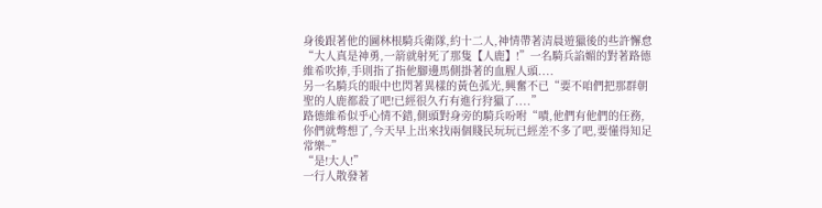身後跟著他的圖林根騎兵衛隊,約十二人,神情帶著清晨遊獵後的些許懈怠
“大人真是神勇,一箭就射死了那隻【人鹿】!”一名騎兵諂媚的對著路德維希吹捧,手則指了指他腳邊馬側掛著的血腥人頭....
另一名騎兵的眼中也閃著異樣的黃色弧光,興奮不已“要不咱們把那群朝聖的人鹿都殺了吧!已經很久冇有進行狩獵了....”
路德維希似乎心情不錯,側頭對身旁的騎兵吩咐“嘖,他們有他們的任務,你們就彆想了,今天早上出來找兩個賤民玩玩已經差不多了吧,要懂得知足常樂~”
“是!大人!”
一行人散發著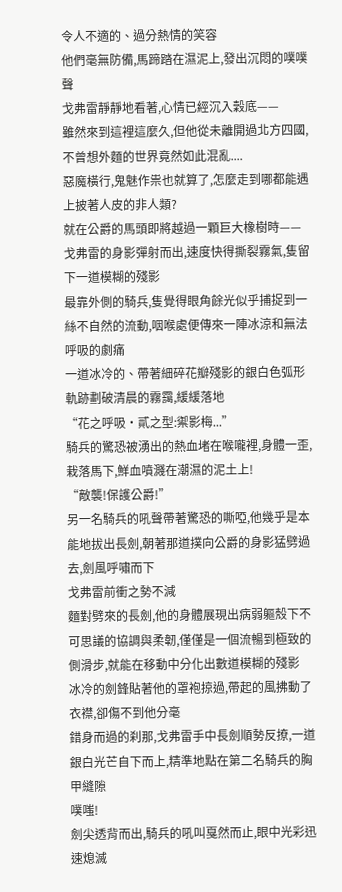令人不適的、過分熱情的笑容
他們毫無防備,馬蹄踏在濕泥上,發出沉悶的噗噗聲
戈弗雷靜靜地看著,心情已經沉入穀底——
雖然來到這裡這麼久,但他從未離開過北方四國,不曾想外麵的世界竟然如此混亂....
惡魔橫行,鬼魅作祟也就算了,怎麼走到哪都能遇上披著人皮的非人類?
就在公爵的馬頭即將越過一顆巨大橡樹時——
戈弗雷的身影彈射而出,速度快得撕裂霧氣,隻留下一道模糊的殘影
最靠外側的騎兵,隻覺得眼角餘光似乎捕捉到一絲不自然的流動,咽喉處便傳來一陣冰涼和無法呼吸的劇痛
一道冰冷的、帶著細碎花瓣殘影的銀白色弧形軌跡劃破清晨的霧靄,緩緩落地
“花之呼吸·貳之型:禦影梅...”
騎兵的驚恐被湧出的熱血堵在喉嚨裡,身體一歪,栽落馬下,鮮血噴濺在潮濕的泥土上!
“敵襲!保護公爵!”
另一名騎兵的吼聲帶著驚恐的嘶啞,他幾乎是本能地拔出長劍,朝著那道撲向公爵的身影猛劈過去,劍風呼嘯而下
戈弗雷前衝之勢不減
麵對劈來的長劍,他的身體展現出病弱軀殼下不可思議的協調與柔韌,僅僅是一個流暢到極致的側滑步,就能在移動中分化出數道模糊的殘影
冰冷的劍鋒貼著他的罩袍掠過,帶起的風拂動了衣襟,卻傷不到他分毫
錯身而過的刹那,戈弗雷手中長劍順勢反撩,一道銀白光芒自下而上,精準地點在第二名騎兵的胸甲縫隙
噗嗤!
劍尖透背而出,騎兵的吼叫戛然而止,眼中光彩迅速熄滅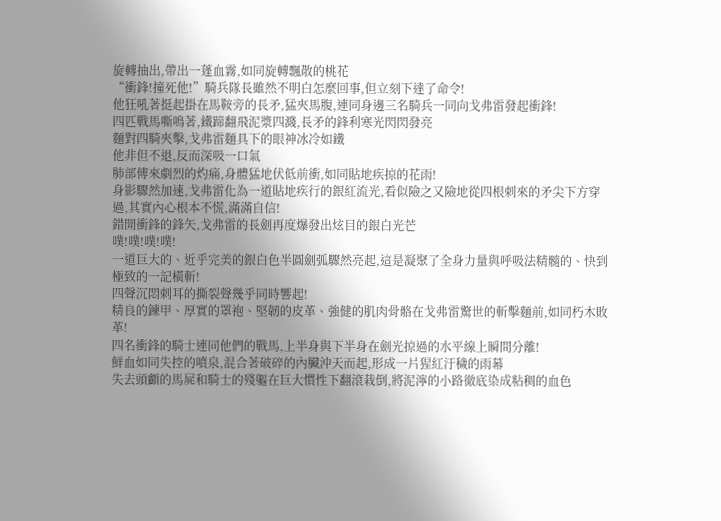旋轉抽出,帶出一蓬血霧,如同旋轉飄散的桃花
“衝鋒!撞死他!”騎兵隊長雖然不明白怎麼回事,但立刻下達了命令!
他狂吼著挺起掛在馬鞍旁的長矛,猛夾馬腹,連同身邊三名騎兵一同向戈弗雷發起衝鋒!
四匹戰馬嘶鳴著,鐵蹄翻飛泥漿四濺,長矛的鋒利寒光閃閃發亮
麵對四騎夾擊,戈弗雷麵具下的眼神冰冷如鐵
他非但不退,反而深吸一口氣
肺部傳來劇烈的灼痛,身體猛地伏低前衝,如同貼地疾掠的花雨!
身影驟然加速,戈弗雷化為一道貼地疾行的銀紅流光,看似險之又險地從四根刺來的矛尖下方穿過,其實內心根本不慌,滿滿自信!
錯開衝鋒的鋒矢,戈弗雷的長劍再度爆發出炫目的銀白光芒
噗!噗!噗!噗!
一道巨大的、近乎完美的銀白色半圓劍弧驟然亮起,這是凝聚了全身力量與呼吸法精髓的、快到極致的一記橫斬!
四聲沉悶刺耳的撕裂聲幾乎同時響起!
精良的鍊甲、厚實的罩袍、堅韌的皮革、強健的肌肉骨骼在戈弗雷驚世的斬擊麵前,如同朽木敗革!
四名衝鋒的騎士連同他們的戰馬,上半身與下半身在劍光掠過的水平線上瞬間分離!
鮮血如同失控的噴泉,混合著破碎的內臟沖天而起,形成一片猩紅汙穢的雨幕
失去頭顱的馬屍和騎士的殘軀在巨大慣性下翻滾栽倒,將泥濘的小路徹底染成粘稠的血色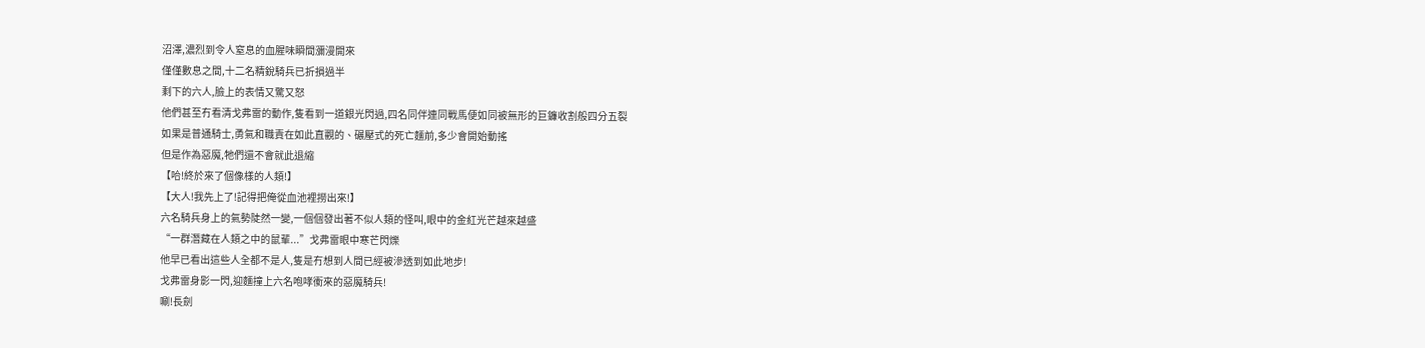沼澤,濃烈到令人窒息的血腥味瞬間瀰漫開來
僅僅數息之間,十二名精銳騎兵已折損過半
剩下的六人,臉上的表情又驚又怒
他們甚至冇看清戈弗雷的動作,隻看到一道銀光閃過,四名同伴連同戰馬便如同被無形的巨鐮收割般四分五裂
如果是普通騎士,勇氣和職責在如此直觀的、碾壓式的死亡麵前,多少會開始動搖
但是作為惡魔,牠們還不會就此退縮
【哈!終於來了個像樣的人類!】
【大人!我先上了!記得把俺從血池裡撈出來!】
六名騎兵身上的氣勢陡然一變,一個個發出著不似人類的怪叫,眼中的金紅光芒越來越盛
“一群潛藏在人類之中的鼠輩...”戈弗雷眼中寒芒閃爍
他早已看出這些人全都不是人,隻是冇想到人間已經被滲透到如此地步!
戈弗雷身影一閃,迎麵撞上六名咆哮衝來的惡魔騎兵!
唰!長劍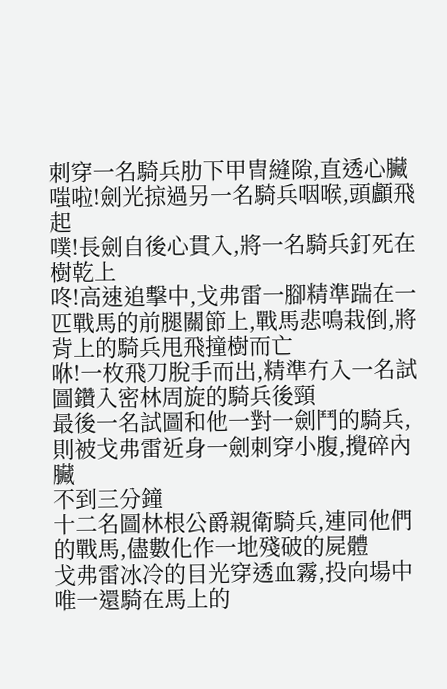刺穿一名騎兵肋下甲冑縫隙,直透心臟
嗤啦!劍光掠過另一名騎兵咽喉,頭顱飛起
噗!長劍自後心貫入,將一名騎兵釘死在樹乾上
咚!高速追擊中,戈弗雷一腳精準踹在一匹戰馬的前腿關節上,戰馬悲鳴栽倒,將背上的騎兵甩飛撞樹而亡
咻!一枚飛刀脫手而出,精準冇入一名試圖鑽入密林周旋的騎兵後頸
最後一名試圖和他一對一劍鬥的騎兵,則被戈弗雷近身一劍刺穿小腹,攪碎內臟
不到三分鐘
十二名圖林根公爵親衛騎兵,連同他們的戰馬,儘數化作一地殘破的屍體
戈弗雷冰冷的目光穿透血霧,投向場中唯一還騎在馬上的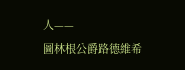人——
圖林根公爵路德維希